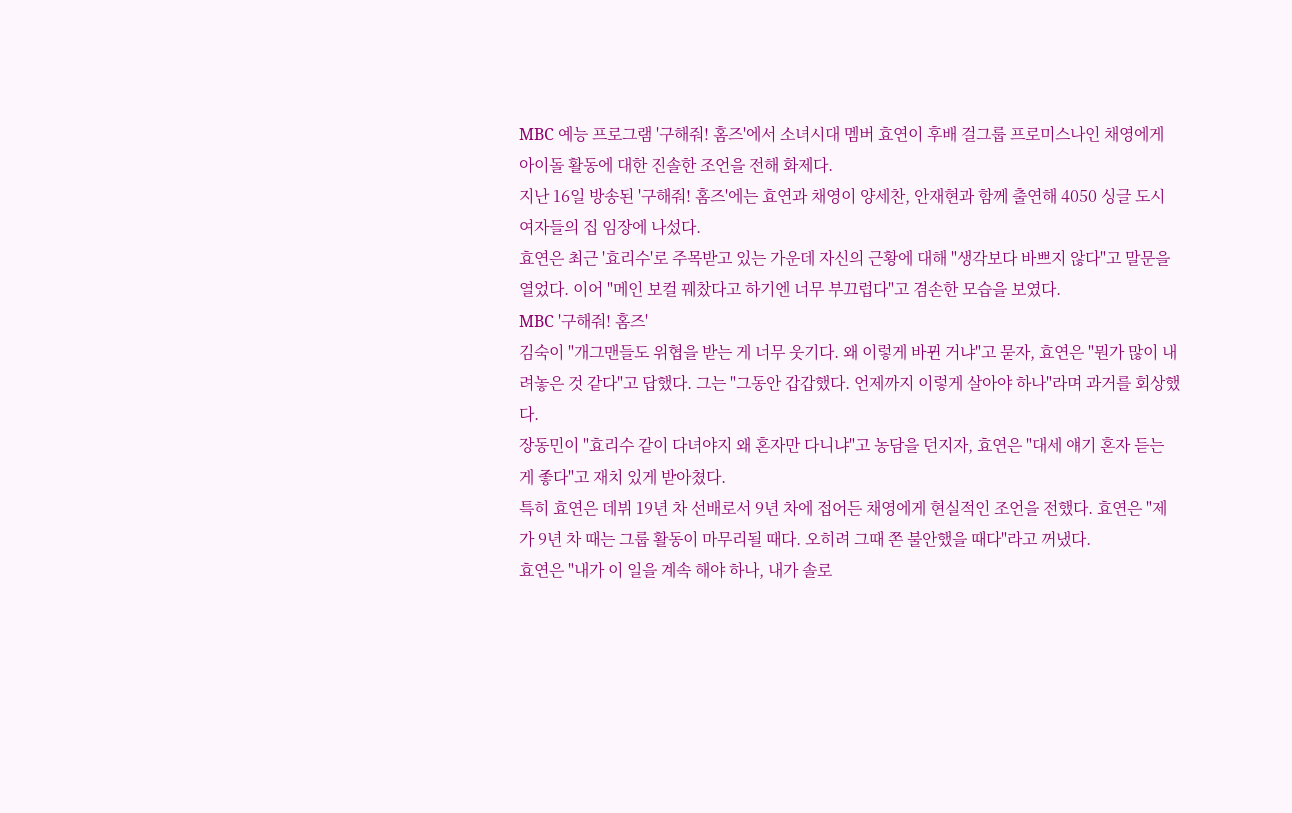MBC 예능 프로그램 '구해줘! 홈즈'에서 소녀시대 멤버 효연이 후배 걸그룹 프로미스나인 채영에게 아이돌 활동에 대한 진솔한 조언을 전해 화제다.
지난 16일 방송된 '구해줘! 홈즈'에는 효연과 채영이 양세찬, 안재현과 함께 출연해 4050 싱글 도시 여자들의 집 임장에 나섰다.
효연은 최근 '효리수'로 주목받고 있는 가운데 자신의 근황에 대해 "생각보다 바쁘지 않다"고 말문을 열었다. 이어 "메인 보컬 꿰찼다고 하기엔 너무 부끄럽다"고 겸손한 모습을 보였다.
MBC '구해줘! 홈즈'
김숙이 "개그맨들도 위협을 받는 게 너무 웃기다. 왜 이렇게 바뀐 거냐"고 묻자, 효연은 "뭔가 많이 내려놓은 것 같다"고 답했다. 그는 "그동안 갑갑했다. 언제까지 이렇게 살아야 하나"라며 과거를 회상했다.
장동민이 "효리수 같이 다녀야지 왜 혼자만 다니냐"고 농담을 던지자, 효연은 "대세 얘기 혼자 듣는 게 좋다"고 재치 있게 받아쳤다.
특히 효연은 데뷔 19년 차 선배로서 9년 차에 접어든 채영에게 현실적인 조언을 전했다. 효연은 "제가 9년 차 때는 그룹 활동이 마무리될 때다. 오히려 그때 쫀 불안했을 때다"라고 꺼냈다.
효연은 "내가 이 일을 계속 해야 하나, 내가 솔로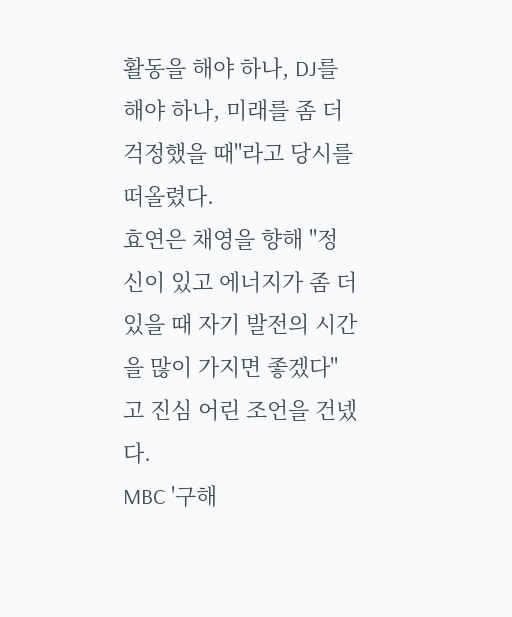활동을 해야 하나, DJ를 해야 하나, 미래를 좀 더 걱정했을 때"라고 당시를 떠올렸다.
효연은 채영을 향해 "정신이 있고 에너지가 좀 더 있을 때 자기 발전의 시간을 많이 가지면 좋겠다"고 진심 어린 조언을 건넸다.
MBC '구해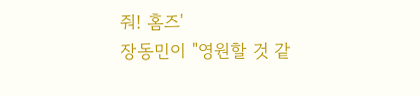줘! 홈즈'
장동민이 "영원할 것 같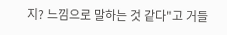지? 느낌으로 말하는 것 같다"고 거들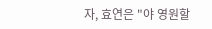자, 효연은 "야 영원할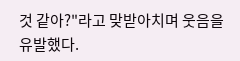것 같아?"라고 맞받아치며 웃음을 유발했다.